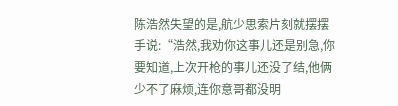陈浩然失望的是,航少思索片刻就摆摆手说:“浩然,我劝你这事儿还是别急,你要知道,上次开枪的事儿还没了结,他俩少不了麻烦,连你意哥都没明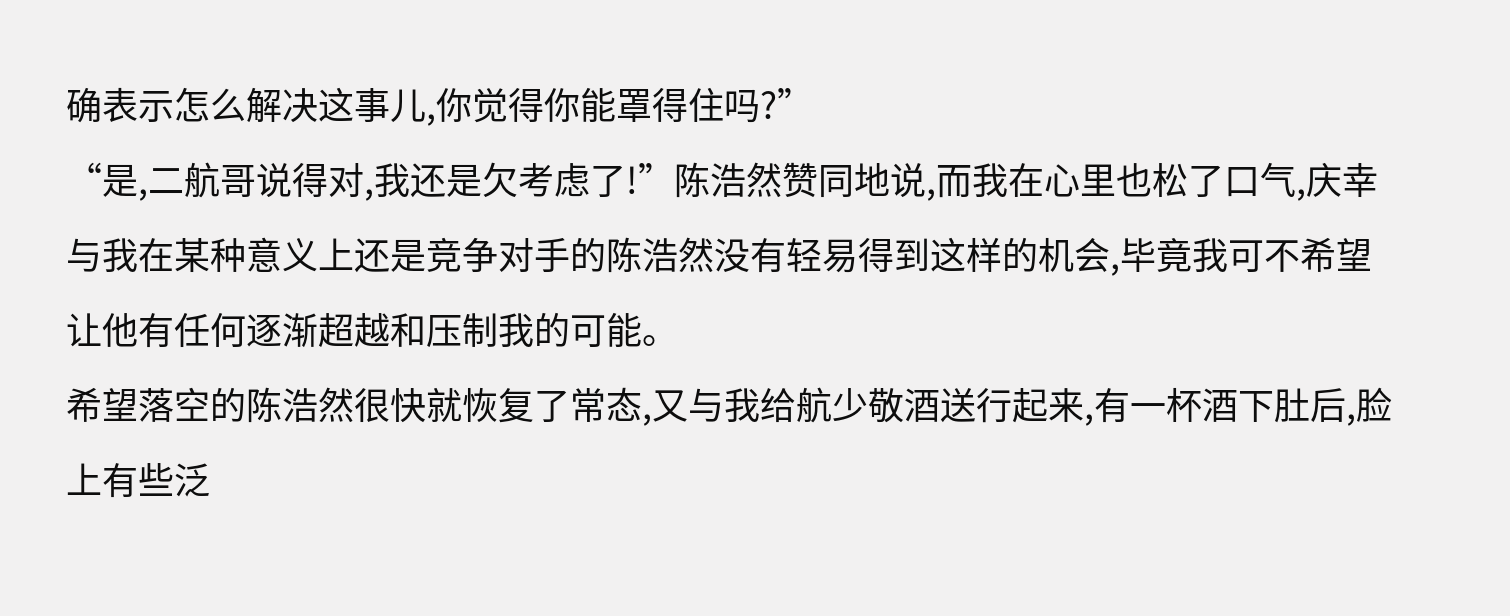确表示怎么解决这事儿,你觉得你能罩得住吗?”
“是,二航哥说得对,我还是欠考虑了!”陈浩然赞同地说,而我在心里也松了口气,庆幸与我在某种意义上还是竞争对手的陈浩然没有轻易得到这样的机会,毕竟我可不希望让他有任何逐渐超越和压制我的可能。
希望落空的陈浩然很快就恢复了常态,又与我给航少敬酒送行起来,有一杯酒下肚后,脸上有些泛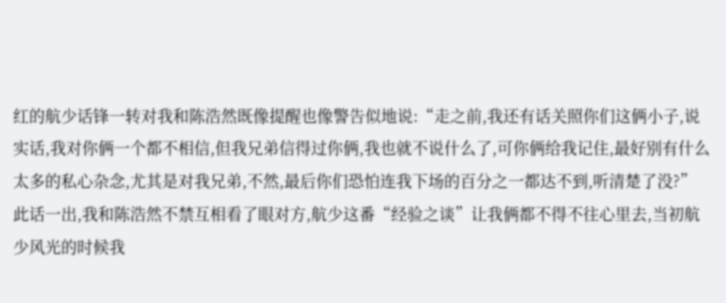红的航少话锋一转对我和陈浩然既像提醒也像警告似地说:“走之前,我还有话关照你们这俩小子,说实话,我对你俩一个都不相信,但我兄弟信得过你俩,我也就不说什么了,可你俩给我记住,最好别有什么太多的私心杂念,尤其是对我兄弟,不然,最后你们恐怕连我下场的百分之一都达不到,听清楚了没?”
此话一出,我和陈浩然不禁互相看了眼对方,航少这番“经验之谈”让我俩都不得不往心里去,当初航少风光的时候我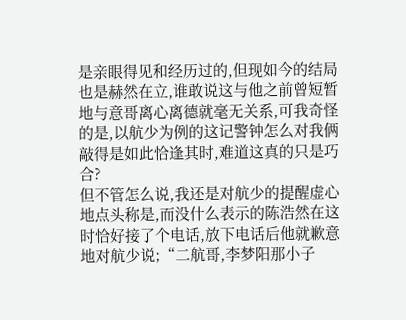是亲眼得见和经历过的,但现如今的结局也是赫然在立,谁敢说这与他之前曾短暂地与意哥离心离德就毫无关系,可我奇怪的是,以航少为例的这记警钟怎么对我俩敲得是如此恰逢其时,难道这真的只是巧合?
但不管怎么说,我还是对航少的提醒虚心地点头称是,而没什么表示的陈浩然在这时恰好接了个电话,放下电话后他就歉意地对航少说;“二航哥,李梦阳那小子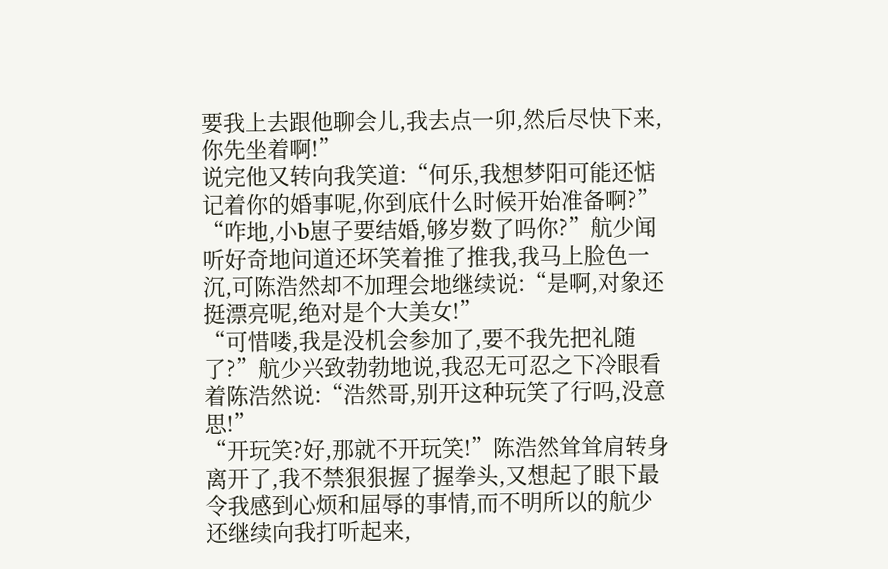要我上去跟他聊会儿,我去点一卯,然后尽快下来,你先坐着啊!”
说完他又转向我笑道:“何乐,我想梦阳可能还惦记着你的婚事呢,你到底什么时候开始准备啊?”
“咋地,小b崽子要结婚,够岁数了吗你?”航少闻听好奇地问道还坏笑着推了推我,我马上脸色一沉,可陈浩然却不加理会地继续说:“是啊,对象还挺漂亮呢,绝对是个大美女!”
“可惜喽,我是没机会参加了,要不我先把礼随了?”航少兴致勃勃地说,我忍无可忍之下冷眼看着陈浩然说:“浩然哥,别开这种玩笑了行吗,没意思!”
“开玩笑?好,那就不开玩笑!”陈浩然耸耸肩转身离开了,我不禁狠狠握了握拳头,又想起了眼下最令我感到心烦和屈辱的事情,而不明所以的航少还继续向我打听起来,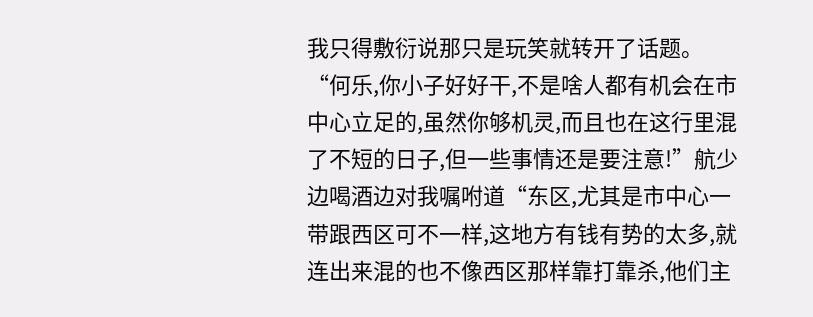我只得敷衍说那只是玩笑就转开了话题。
“何乐,你小子好好干,不是啥人都有机会在市中心立足的,虽然你够机灵,而且也在这行里混了不短的日子,但一些事情还是要注意!”航少边喝酒边对我嘱咐道“东区,尤其是市中心一带跟西区可不一样,这地方有钱有势的太多,就连出来混的也不像西区那样靠打靠杀,他们主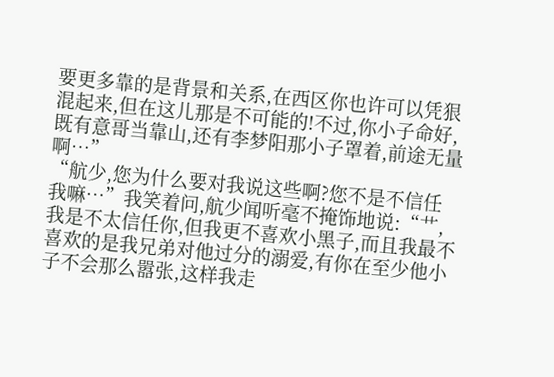要更多靠的是背景和关系,在西区你也许可以凭狠混起来,但在这儿那是不可能的!不过,你小子命好,既有意哥当靠山,还有李梦阳那小子罩着,前途无量啊…”
“航少,您为什么要对我说这些啊?您不是不信任我嘛…”我笑着问,航少闻听毫不掩饰地说:“艹,我是不太信任你,但我更不喜欢小黑子,而且我最不喜欢的是我兄弟对他过分的溺爱,有你在至少他小子不会那么嚣张,这样我走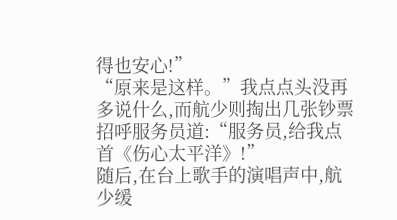得也安心!”
“原来是这样。”我点点头没再多说什么,而航少则掏出几张钞票招呼服务员道:“服务员,给我点首《伤心太平洋》!”
随后,在台上歌手的演唱声中,航少缓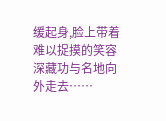缓起身,脸上带着难以捉摸的笑容深藏功与名地向外走去……